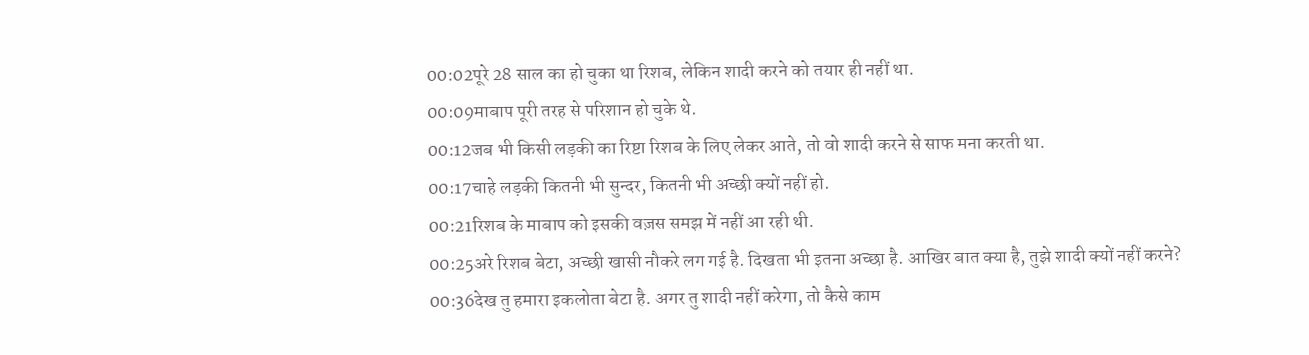00:02पूरे 28 साल का हो चुका था रिशब, लेकिन शादी करने को तयार ही नहीं था.
00:09माबाप पूरी तरह से परिशान हो चुके थे.
00:12जब भी किसी लड़की का रिष्टा रिशब के लिए लेकर आते, तो वो शादी करने से साफ मना करती था.
00:17चाहे लड़की कितनी भी सुन्दर, कितनी भी अच्छी क्यों नहीं हो.
00:21रिशब के माबाप को इसकी वज़स समझ में नहीं आ रही थी.
00:25अरे रिशब बेटा, अच्छी खासी नौकरे लग गई है. दिखता भी इतना अच्छा है. आखिर बात क्या है, तुझे शादी क्यों नहीं करने?
00:36देख तु हमारा इकलोता बेटा है. अगर तु शादी नहीं करेगा, तो कैसे काम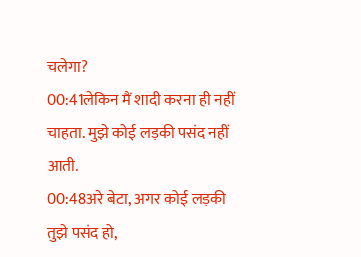चलेगा?
00:41लेकिन मैं शादी करना ही नहीं चाहता. मुझे कोई लड़की पसंद नहीं आती.
00:48अरे बेटा, अगर कोई लड़की तुझे पसंद हो,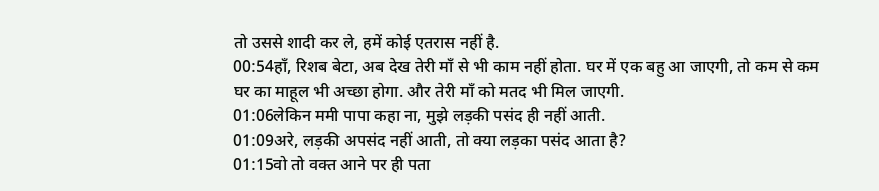तो उससे शादी कर ले, हमें कोई एतरास नहीं है.
00:54हाँ, रिशब बेटा, अब देख तेरी माँ से भी काम नहीं होता. घर में एक बहु आ जाएगी, तो कम से कम घर का माहूल भी अच्छा होगा. और तेरी माँ को मतद भी मिल जाएगी.
01:06लेकिन ममी पापा कहा ना, मुझे लड़की पसंद ही नहीं आती.
01:09अरे, लड़की अपसंद नहीं आती, तो क्या लड़का पसंद आता है?
01:15वो तो वक्त आने पर ही पता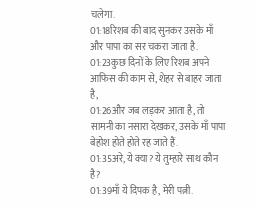चलेगा.
01:18रिशब की बाद सुनकर उसके माँ और पापा का सर चकरा जाता है.
01:23कुछ दिनों के लिए रिशब अपने आफिस की काम से, शेहर से बाहर जाता है,
01:26और जब लड़कर आता है, तो सामनी का नसारा देखकर, उसके माँ पापा बेहोश होते होते रह जाते हैं.
01:35अरे, ये क्या? ये तुम्हारे साथ कौन है?
01:39माँ ये दिपक है, मेरी पत्नी.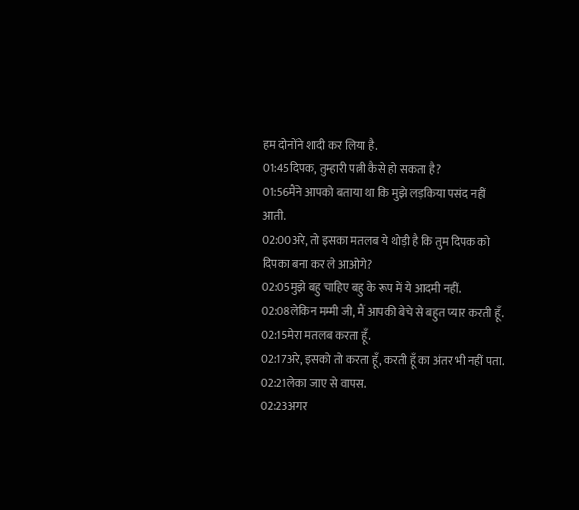हम दोनोंने शादी कर लिया है.
01:45दिपक, तुम्हारी पत्नी कैसे हो सकता है?
01:56मैंने आपको बताया था कि मुझे लड़किया पसंद नहीं आती.
02:00अरे, तो इसका मतलब ये थोड़ी है कि तुम दिपक को दिपका बना कर ले आओगे?
02:05मुझे बहु चाहिए बहु के रूप में ये आदमी नहीं.
02:08लेकिन मम्मी जी, मैं आपकी बेचे से बहुत प्यार करती हूँ.
02:15मेरा मतलब करता हूँ.
02:17अरे, इसको तो करता हूँ, करती हूँ का अंतर भी नहीं पता.
02:21लेका जाए से वापस.
02:23अगर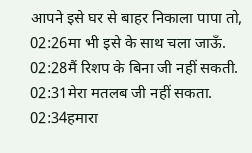आपने इसे घर से बाहर निकाला पापा तो,
02:26मा भी इसे के साथ चला जाऊँ.
02:28मैं रिशप के बिना जी नहीं सकती.
02:31मेरा मतलब जी नहीं सकता.
02:34हमारा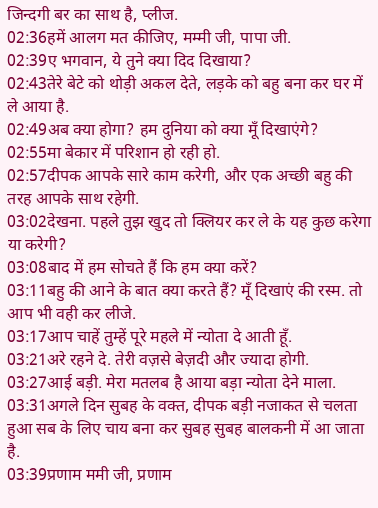जिन्दगी बर का साथ है, प्लीज.
02:36हमें आलग मत कीजिए, मम्मी जी, पापा जी.
02:39ए भगवान, ये तुने क्या दिद दिखाया?
02:43तेरे बेटे को थोड़ी अकल देते, लड़के को बहु बना कर घर में ले आया है.
02:49अब क्या होगा? हम दुनिया को क्या मूँ दिखाएंगे?
02:55मा बेकार में परिशान हो रही हो.
02:57दीपक आपके सारे काम करेगी, और एक अच्छी बहु की तरह आपके साथ रहेगी.
03:02देखना. पहले तुझ खुद तो क्लियर कर ले के यह कुछ करेगा या करेगी?
03:08बाद में हम सोचते हैं कि हम क्या करें?
03:11बहु की आने के बात क्या करते हैं? मूँ दिखाएं की रस्म. तो आप भी वही कर लीजे.
03:17आप चाहें तुम्हें पूरे महले में न्योता दे आती हूँ.
03:21अरे रहने दे. तेरी वज़से बेज़दी और ज्यादा होगी.
03:27आई बड़ी. मेरा मतलब है आया बड़ा न्योता देने माला.
03:31अगले दिन सुबह के वक्त, दीपक बड़ी नजाकत से चलता हुआ सब के लिए चाय बना कर सुबह सुबह बालकनी में आ जाता है.
03:39प्रणाम ममी जी, प्रणाम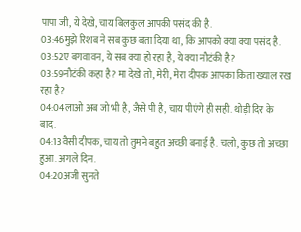पापा जी, ये देखे, चाय बिलकुल आपकी पसंद की है.
03:46मुझे रिशब ने सब कुछ बता दिया था, कि आपको क्या क्या पसंद है.
03:52ए बगवावन, ये सब क्या हो रहा है, ये क्या नौटंकी है?
03:59नौटंकी कहा है? मा देखे तो, मेरी, मेरा दीपक आपका किता ख्याल रख रहा है?
04:04लाओ अब जो भी है, जैसे पी है, चाय पीएंगे ही सही. थोड़ी दिर के बाद.
04:13वैसी दीपक, चाय तो तुमने बहुत अच्छी बनाई है. चलो, कुछ तो अच्छा हुआ. अगले दिन.
04:20अजी सुनते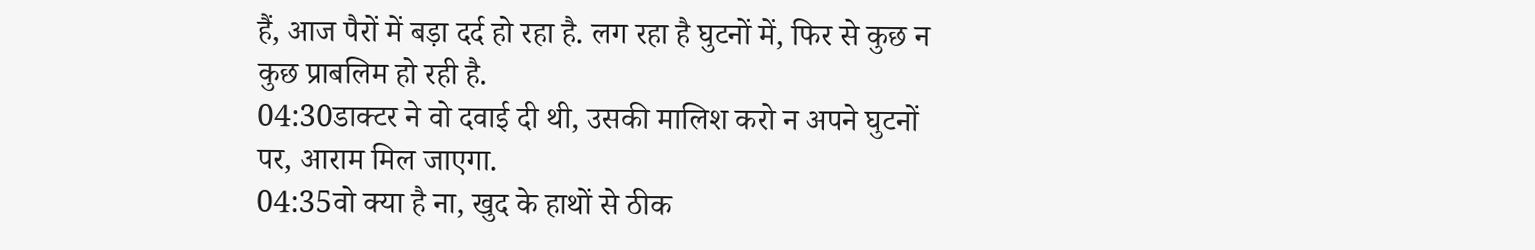हैं, आज पैरों में बड़ा दर्द हो रहा है. लग रहा है घुटनों में, फिर से कुछ न कुछ प्राबलिम हो रही है.
04:30डाक्टर ने वो दवाई दी थी, उसकी मालिश करो न अपने घुटनों पर, आराम मिल जाएगा.
04:35वो क्या है ना, खुद के हाथों से ठीक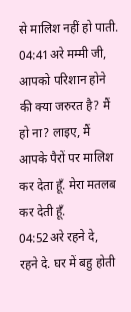से मालिश नहीं हो पाती.
04:41अरे मम्मी जी, आपको परिशान होने की क्या जरुरत है? मैं हो ना? लाइए, मैं आपके पैरों पर मालिश कर देता हूँ. मेरा मतलब कर देती हूँ.
04:52अरे रहने दे, रहने दे. घर में बहु होती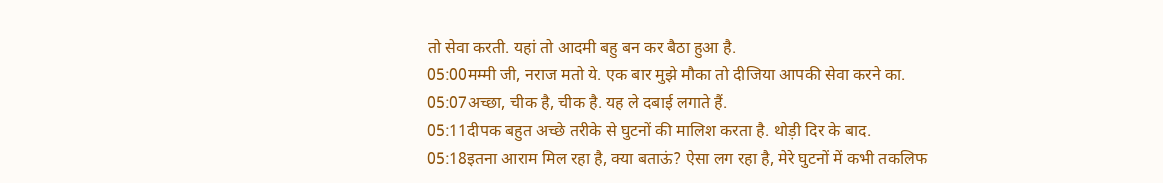तो सेवा करती. यहां तो आदमी बहु बन कर बैठा हुआ है.
05:00मम्मी जी, नराज मतो ये. एक बार मुझे मौका तो दीजिया आपकी सेवा करने का.
05:07अच्छा, चीक है, चीक है. यह ले दबाई लगाते हैं.
05:11दीपक बहुत अच्छे तरीके से घुटनों की मालिश करता है. थोड़ी दिर के बाद.
05:18इतना आराम मिल रहा है, क्या बताऊं? ऐसा लग रहा है, मेरे घुटनों में कभी तकलिफ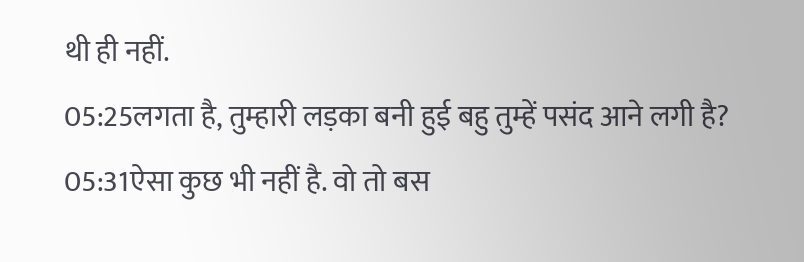थी ही नहीं.
05:25लगता है, तुम्हारी लड़का बनी हुई बहु तुम्हें पसंद आने लगी है?
05:31ऐसा कुछ भी नहीं है. वो तो बस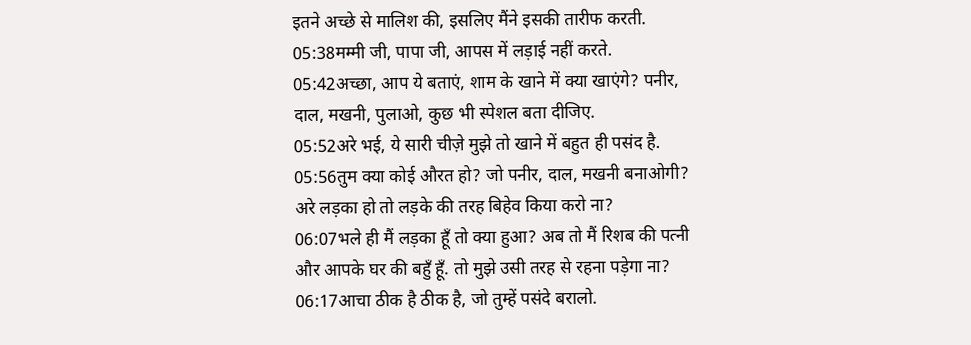इतने अच्छे से मालिश की, इसलिए मैंने इसकी तारीफ करती.
05:38मम्मी जी, पापा जी, आपस में लड़ाई नहीं करते.
05:42अच्छा, आप ये बताएं, शाम के खाने में क्या खाएंगे? पनीर, दाल, मखनी, पुलाओ, कुछ भी स्पेशल बता दीजिए.
05:52अरे भई, ये सारी चीज़े मुझे तो खाने में बहुत ही पसंद है.
05:56तुम क्या कोई औरत हो? जो पनीर, दाल, मखनी बनाओगी? अरे लड़का हो तो लड़के की तरह बिहेव किया करो ना?
06:07भले ही मैं लड़का हूँ तो क्या हुआ? अब तो मैं रिशब की पत्नी और आपके घर की बहुँ हूँ. तो मुझे उसी तरह से रहना पड़ेगा ना?
06:17आचा ठीक है ठीक है, जो तुम्हें पसंदे बरालो.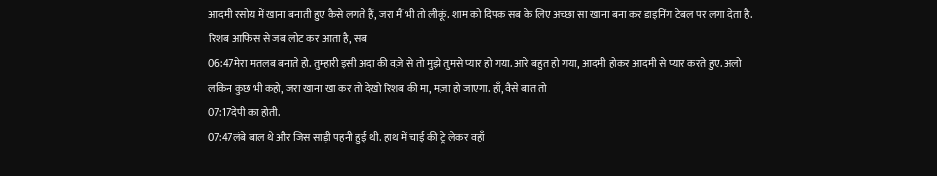आदमी रसोय में खाना बनाती हुए कैसे लगते हैं, जरा मैं भी तो लीकूं. शाम को दिपक सब के लिए अच्छा सा खाना बना कर डाइनिंग टेबल पर लगा देता है. रिशब आफिस से जब लोट कर आता है, सब
06:47मेरा मतलब बनाते हो. तुम्हारी इसी अदा की वज़े से तो मुझे तुमसे प्यार हो गया. आरे बहुत हो गया, आदमी होकर आदमी से प्यार करते हुए. अलो लकिन कुछ भी कहो, जरा खाना खा कर तो देखो रिशब की मा, मज़ा हो जाएगा. हाँ, वैसे बात तो
07:17देपी का होती.
07:47लंबे बाल थे और जिस साड़ी पहनी हुई थी. हाथ में चाई की ट्रे लेकर वहाँ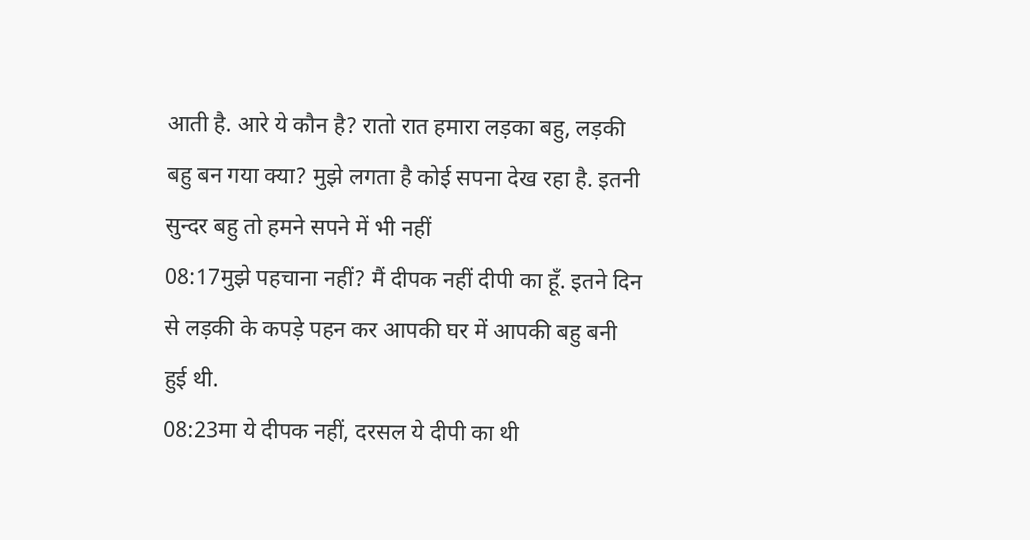आती है. आरे ये कौन है? रातो रात हमारा लड़का बहु, लड़की बहु बन गया क्या? मुझे लगता है कोई सपना देख रहा है. इतनी सुन्दर बहु तो हमने सपने में भी नहीं
08:17मुझे पहचाना नहीं? मैं दीपक नहीं दीपी का हूँ. इतने दिन से लड़की के कपड़े पहन कर आपकी घर में आपकी बहु बनी हुई थी.
08:23मा ये दीपक नहीं, दरसल ये दीपी का थी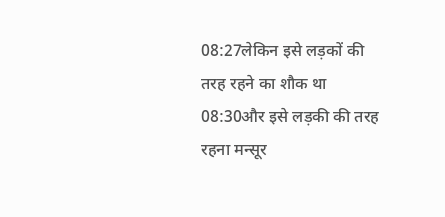08:27लेकिन इसे लड़कों की तरह रहने का शौक था
08:30और इसे लड़की की तरह रहना मन्सूर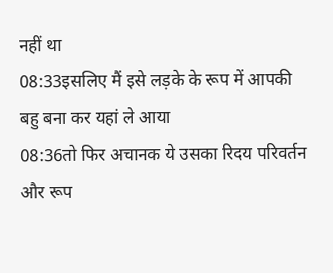नहीं था
08:33इसलिए मैं इसे लड़के के रूप में आपकी बहु बना कर यहां ले आया
08:36तो फिर अचानक ये उसका रिदय परिवर्तन और रूप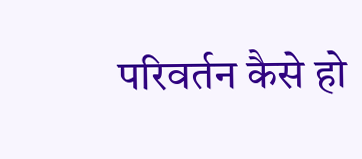परिवर्तन कैसे हो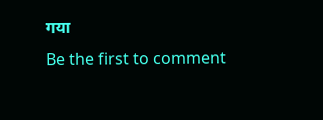गया
Be the first to comment